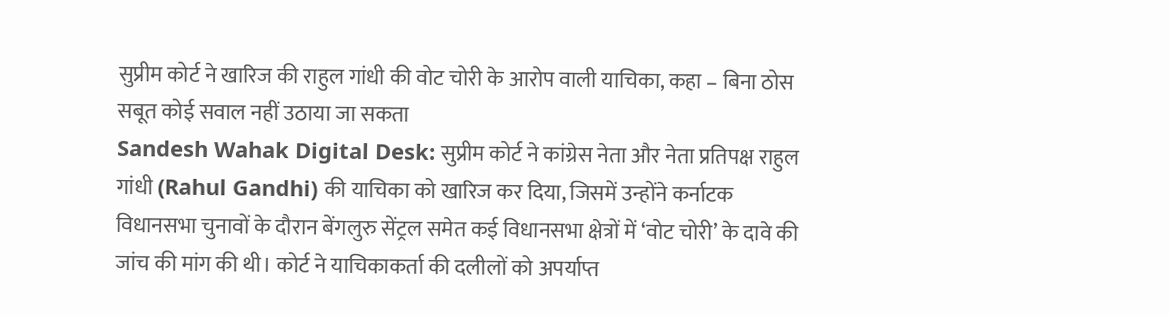सुप्रीम कोर्ट ने खारिज की राहुल गांधी की वोट चोरी के आरोप वाली याचिका, कहा – बिना ठोस सबूत कोई सवाल नहीं उठाया जा सकता
Sandesh Wahak Digital Desk: सुप्रीम कोर्ट ने कांग्रेस नेता और नेता प्रतिपक्ष राहुल गांधी (Rahul Gandhi) की याचिका को खारिज कर दिया, जिसमें उन्होंने कर्नाटक विधानसभा चुनावों के दौरान बेंगलुरु सेंट्रल समेत कई विधानसभा क्षेत्रों में ‘वोट चोरी’ के दावे की जांच की मांग की थी। कोर्ट ने याचिकाकर्ता की दलीलों को अपर्याप्त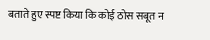बताते हुए स्पष्ट किया कि कोई ठोस सबूत न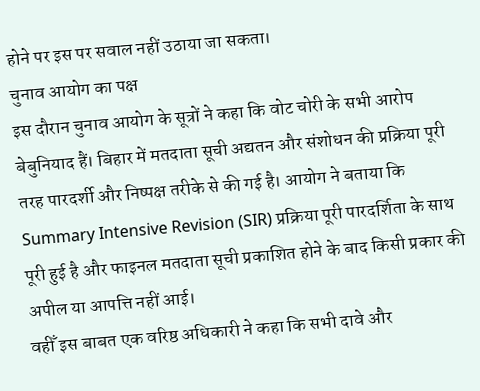होने पर इस पर सवाल नहीं उठाया जा सकता।
चुनाव आयोग का पक्ष
इस दौरान चुनाव आयोग के सूत्रों ने कहा कि वोट चोरी के सभी आरोप बेबुनियाद हैं। बिहार में मतदाता सूची अद्यतन और संशोधन की प्रक्रिया पूरी तरह पारदर्शी और निष्पक्ष तरीके से की गई है। आयोग ने बताया कि Summary Intensive Revision (SIR) प्रक्रिया पूरी पारदर्शिता के साथ पूरी हुई है और फाइनल मतदाता सूची प्रकाशित होने के बाद किसी प्रकार की अपील या आपत्ति नहीं आई।
वहीँ इस बाबत एक वरिष्ठ अधिकारी ने कहा कि सभी दावे और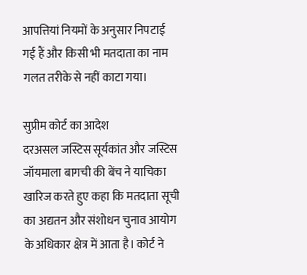आपत्तियां नियमों के अनुसार निपटाई गई हैं और किसी भी मतदाता का नाम गलत तरीके से नहीं काटा गया।

सुप्रीम कोर्ट का आदेश
दरअसल जस्टिस सूर्यकांत और जस्टिस जॉयमाला बागची की बेंच ने याचिका खारिज करते हुए कहा कि मतदाता सूची का अद्यतन और संशोधन चुनाव आयोग के अधिकार क्षेत्र में आता है। कोर्ट ने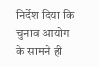निर्देश दिया कि चुनाव आयोग के सामने ही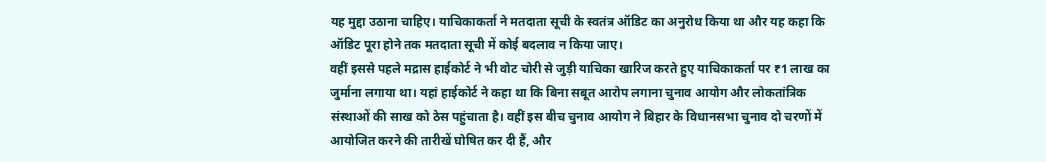यह मुद्दा उठाना चाहिए। याचिकाकर्ता ने मतदाता सूची के स्वतंत्र ऑडिट का अनुरोध किया था और यह कहा कि ऑडिट पूरा होने तक मतदाता सूची में कोई बदलाव न किया जाए।
वहीं इससे पहले मद्रास हाईकोर्ट ने भी वोट चोरी से जुड़ी याचिका खारिज करते हुए याचिकाकर्ता पर ₹1 लाख का जुर्माना लगाया था। यहां हाईकोर्ट ने कहा था कि बिना सबूत आरोप लगाना चुनाव आयोग और लोकतांत्रिक संस्थाओं की साख को ठेस पहुंचाता है। वहीं इस बीच चुनाव आयोग ने बिहार के विधानसभा चुनाव दो चरणों में आयोजित करने की तारीखें घोषित कर दी हैं, और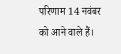परिणाम 14 नवंबर को आने वाले हैं।